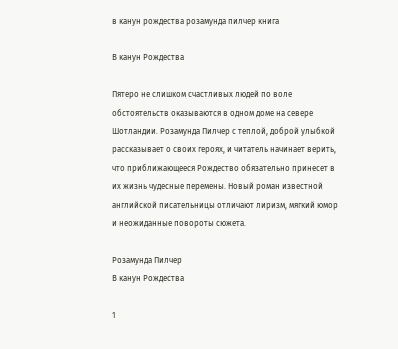в канун рождества розамунда пилчер книга

В канун Рождества

Пятеро не слишком счастливых людей по воле обстоятельств оказываются в одном доме на севере Шотландии. Розамунда Пилчер с теплой, доброй улыбкой рассказывает о своих героях, и читатель начинает верить, что приближающееся Рождество обязательно принесет в их жизнь чудесные перемены. Новый роман известной английской писательницы отличают лиризм, мягкий юмор и неожиданные повороты сюжета.

Розамунда Пилчер
В канун Рождества

1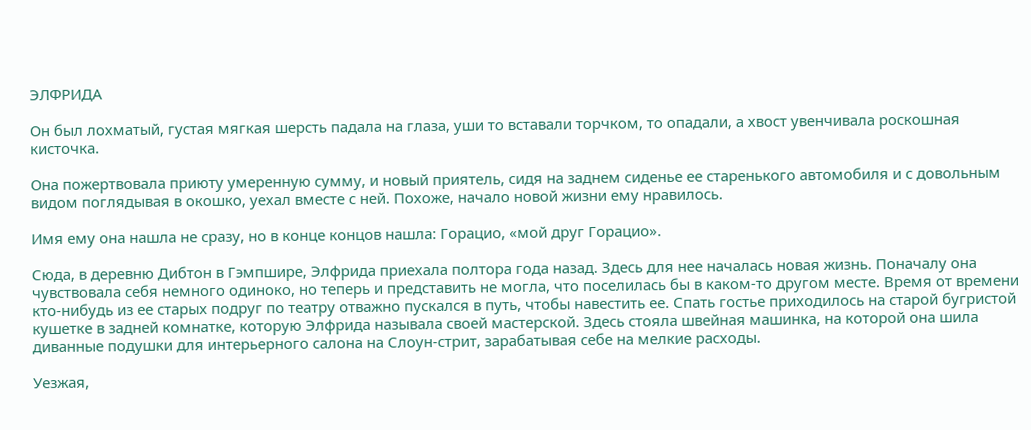ЭЛФРИДА

Он был лохматый, густая мягкая шерсть падала на глаза, уши то вставали торчком, то опадали, а хвост увенчивала роскошная кисточка.

Она пожертвовала приюту умеренную сумму, и новый приятель, сидя на заднем сиденье ее старенького автомобиля и с довольным видом поглядывая в окошко, уехал вместе с ней. Похоже, начало новой жизни ему нравилось.

Имя ему она нашла не сразу, но в конце концов нашла: Горацио, «мой друг Горацио».

Сюда, в деревню Дибтон в Гэмпшире, Элфрида приехала полтора года назад. Здесь для нее началась новая жизнь. Поначалу она чувствовала себя немного одиноко, но теперь и представить не могла, что поселилась бы в каком-то другом месте. Время от времени кто-нибудь из ее старых подруг по театру отважно пускался в путь, чтобы навестить ее. Спать гостье приходилось на старой бугристой кушетке в задней комнатке, которую Элфрида называла своей мастерской. Здесь стояла швейная машинка, на которой она шила диванные подушки для интерьерного салона на Слоун-стрит, зарабатывая себе на мелкие расходы.

Уезжая,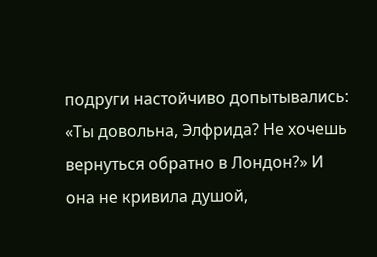подруги настойчиво допытывались: «Ты довольна, Элфрида? Не хочешь вернуться обратно в Лондон?» И она не кривила душой,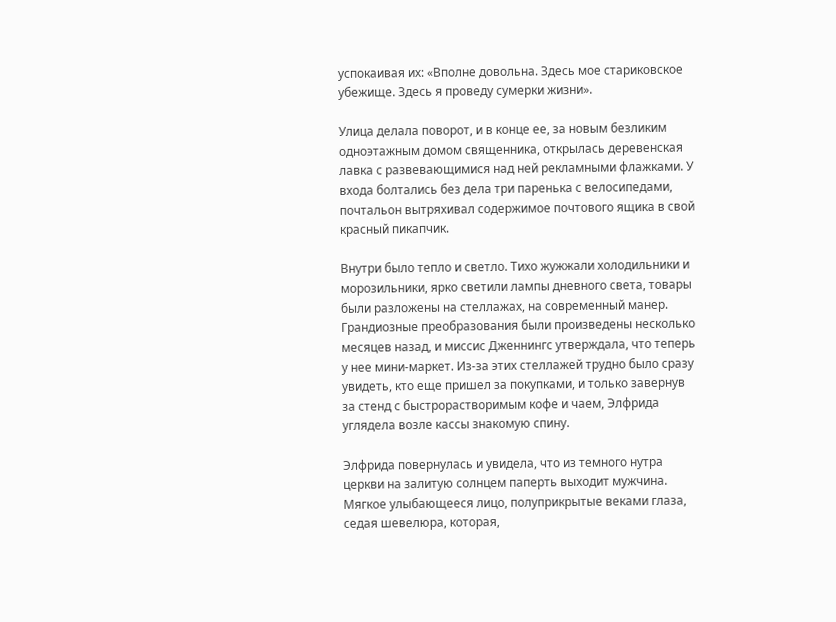успокаивая их: «Вполне довольна. Здесь мое стариковское убежище. Здесь я проведу сумерки жизни».

Улица делала поворот, и в конце ее, за новым безликим одноэтажным домом священника, открылась деревенская лавка с развевающимися над ней рекламными флажками. У входа болтались без дела три паренька с велосипедами, почтальон вытряхивал содержимое почтового ящика в свой красный пикапчик.

Внутри было тепло и светло. Тихо жужжали холодильники и морозильники, ярко светили лампы дневного света, товары были разложены на стеллажах, на современный манер. Грандиозные преобразования были произведены несколько месяцев назад, и миссис Дженнингс утверждала, что теперь у нее мини-маркет. Из-за этих стеллажей трудно было сразу увидеть, кто еще пришел за покупками, и только завернув за стенд с быстрорастворимым кофе и чаем, Элфрида углядела возле кассы знакомую спину.

Элфрида повернулась и увидела, что из темного нутра церкви на залитую солнцем паперть выходит мужчина. Мягкое улыбающееся лицо, полуприкрытые веками глаза, седая шевелюра, которая,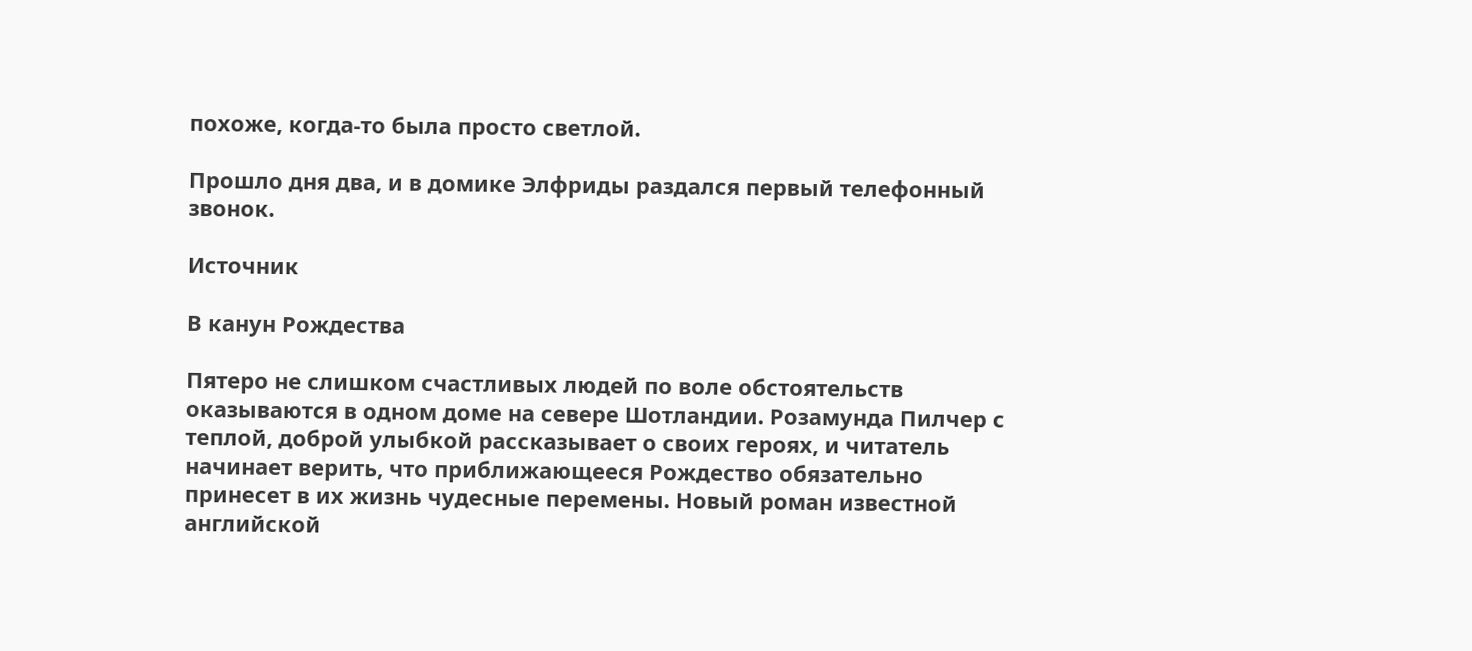похоже, когда-то была просто светлой.

Прошло дня два, и в домике Элфриды раздался первый телефонный звонок.

Источник

В канун Рождества

Пятеро не слишком счастливых людей по воле обстоятельств оказываются в одном доме на севере Шотландии. Розамунда Пилчер с теплой, доброй улыбкой рассказывает о своих героях, и читатель начинает верить, что приближающееся Рождество обязательно принесет в их жизнь чудесные перемены. Новый роман известной английской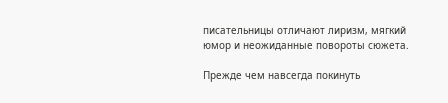писательницы отличают лиризм, мягкий юмор и неожиданные повороты сюжета.

Прежде чем навсегда покинуть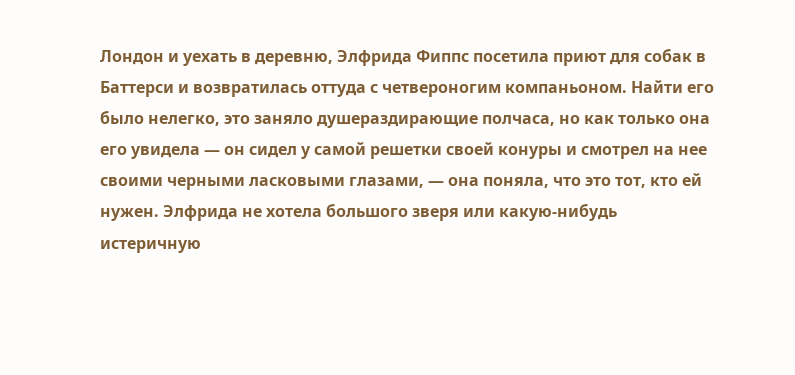Лондон и уехать в деревню, Элфрида Фиппс посетила приют для собак в Баттерси и возвратилась оттуда с четвероногим компаньоном. Найти его было нелегко, это заняло душераздирающие полчаса, но как только она его увидела — он сидел у самой решетки своей конуры и смотрел на нее своими черными ласковыми глазами, — она поняла, что это тот, кто ей нужен. Элфрида не хотела большого зверя или какую-нибудь истеричную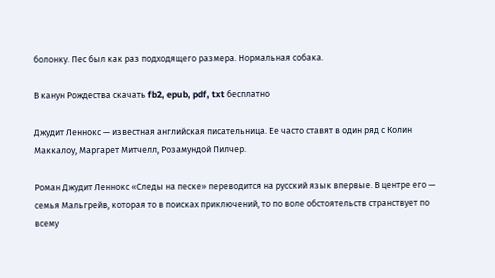болонку. Пес был как раз подходящего размера. Нормальная собака.

В канун Рождества скачать fb2, epub, pdf, txt бесплатно

Джудит Леннокс — известная английская писательница. Ее часто ставят в один ряд с Колин Маккалоу, Маргарет Митчелл, Розамундой Пилчер.

Роман Джудит Леннокс «Следы на песке» переводится на русский язык впервые. В центре его — семья Мальгрейв, которая то в поисках приключений, то по воле обстоятельств странствует по всему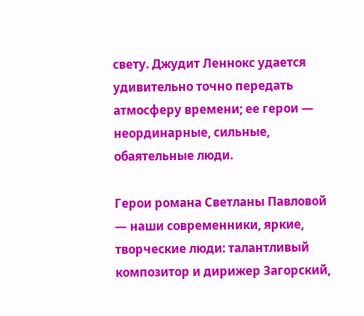свету. Джудит Леннокс удается удивительно точно передать атмосферу времени; ее герои — неординарные, сильные, обаятельные люди.

Герои романа Светланы Павловой — наши современники, яркие, творческие люди: талантливый композитор и дирижер Загорский,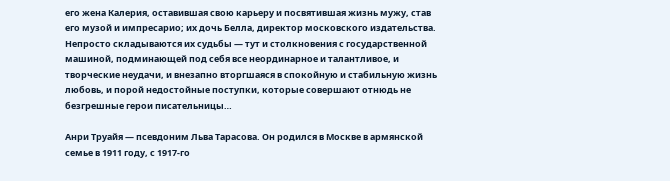его жена Калерия, оставившая свою карьеру и посвятившая жизнь мужу, став его музой и импресарио; их дочь Белла, директор московского издательства. Непросто складываются их судьбы — тут и столкновения с государственной машиной, подминающей под себя все неординарное и талантливое, и творческие неудачи, и внезапно вторгшаяся в спокойную и стабильную жизнь любовь, и порой недостойные поступки, которые совершают отнюдь не безгрешные герои писательницы…

Анри Труайя — псевдоним Льва Тарасова. Он родился в Москве в армянской семье в 1911 году, с 1917-го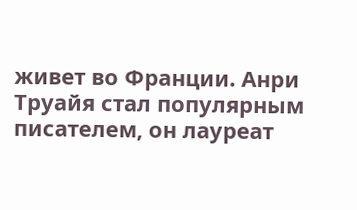живет во Франции. Анри Труайя стал популярным писателем, он лауреат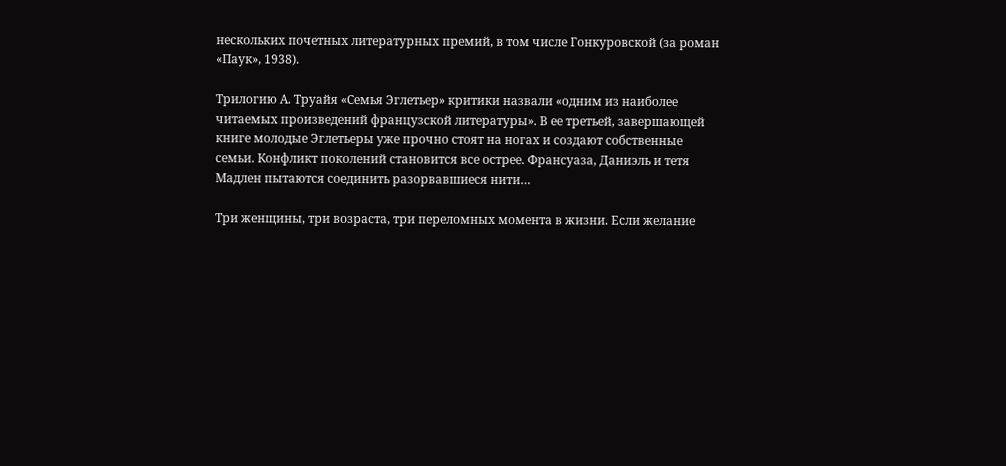нескольких почетных литературных премий, в том числе Гонкуровской (за роман «Паук», 1938).

Трилогию А. Труайя «Семья Эглетьер» критики назвали «одним из наиболее читаемых произведений французской литературы». В ее третьей, завершающей книге молодые Эглетьеры уже прочно стоят на ногах и создают собственные семьи. Конфликт поколений становится все острее. Франсуаза, Даниэль и тетя Мадлен пытаются соединить разорвавшиеся нити…

Три женщины, три возраста, три переломных момента в жизни. Если желание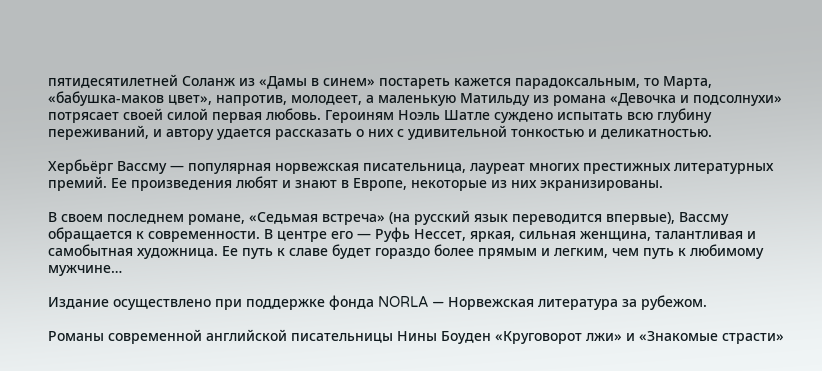пятидесятилетней Соланж из «Дамы в синем» постареть кажется парадоксальным, то Марта, «бабушка-маков цвет», напротив, молодеет, а маленькую Матильду из романа «Девочка и подсолнухи» потрясает своей силой первая любовь. Героиням Ноэль Шатле суждено испытать всю глубину переживаний, и автору удается рассказать о них с удивительной тонкостью и деликатностью.

Хербьёрг Вассму — популярная норвежская писательница, лауреат многих престижных литературных премий. Ее произведения любят и знают в Европе, некоторые из них экранизированы.

В своем последнем романе, «Седьмая встреча» (на русский язык переводится впервые), Вассму обращается к современности. В центре его — Руфь Нессет, яркая, сильная женщина, талантливая и самобытная художница. Ее путь к славе будет гораздо более прямым и легким, чем путь к любимому мужчине…

Издание осуществлено при поддержке фонда NORLA — Норвежская литература за рубежом.

Романы современной английской писательницы Нины Боуден «Круговорот лжи» и «Знакомые страсти»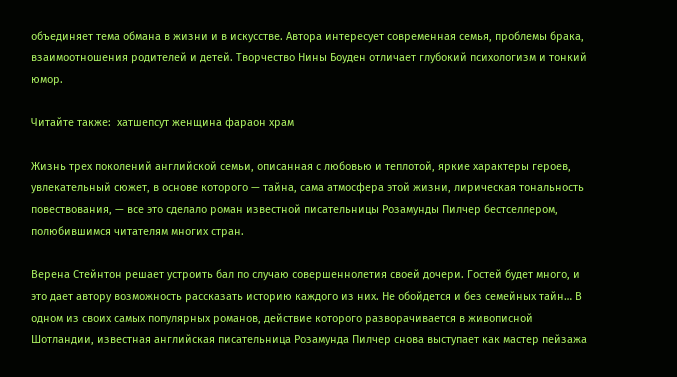объединяет тема обмана в жизни и в искусстве. Автора интересует современная семья, проблемы брака, взаимоотношения родителей и детей. Творчество Нины Боуден отличает глубокий психологизм и тонкий юмор.

Читайте также:  хатшепсут женщина фараон храм

Жизнь трех поколений английской семьи, описанная с любовью и теплотой, яркие характеры героев, увлекательный сюжет, в основе которого — тайна, сама атмосфера этой жизни, лирическая тональность повествования, — все это сделало роман известной писательницы Розамунды Пилчер бестселлером, полюбившимся читателям многих стран.

Верена Стейнтон решает устроить бал по случаю совершеннолетия своей дочери. Гостей будет много, и это дает автору возможность рассказать историю каждого из них. Не обойдется и без семейных тайн… В одном из своих самых популярных романов, действие которого разворачивается в живописной Шотландии, известная английская писательница Розамунда Пилчер снова выступает как мастер пейзажа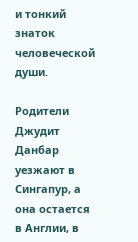и тонкий знаток человеческой души.

Родители Джудит Данбар уезжают в Сингапур, а она остается в Англии, в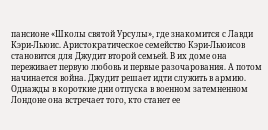пансионе «Школы святой Урсулы», где знакомится с Лавди Кэри-Льюис. Аристократическое семейство Кэри-Льюисов становится для Джудит второй семьей. В их доме она переживает первую любовь и первые разочарования. А потом начинается война. Джудит решает идти служить в армию. Однажды в короткие дни отпуска в военном затемненном Лондоне она встречает того, кто станет ее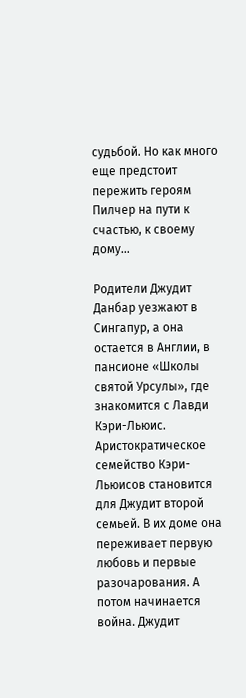судьбой. Но как много еще предстоит пережить героям Пилчер на пути к счастью, к своему дому…

Родители Джудит Данбар уезжают в Сингапур, а она остается в Англии, в пансионе «Школы святой Урсулы», где знакомится с Лавди Кэри-Льюис. Аристократическое семейство Кэри-Льюисов становится для Джудит второй семьей. В их доме она переживает первую любовь и первые разочарования. А потом начинается война. Джудит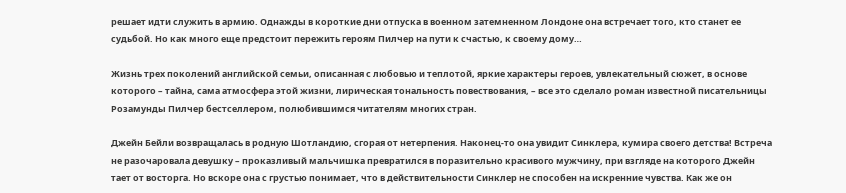решает идти служить в армию. Однажды в короткие дни отпуска в военном затемненном Лондоне она встречает того, кто станет ее судьбой. Но как много еще предстоит пережить героям Пилчер на пути к счастью, к своему дому…

Жизнь трех поколений английской семьи, описанная с любовью и теплотой, яркие характеры героев, увлекательный сюжет, в основе которого – тайна, сама атмосфера этой жизни, лирическая тональность повествования, – все это сделало роман известной писательницы Розамунды Пилчер бестселлером, полюбившимся читателям многих стран.

Джейн Бейли возвращалась в родную Шотландию, сгорая от нетерпения. Наконец-то она увидит Синклера, кумира своего детства! Встреча не разочаровала девушку – проказливый мальчишка превратился в поразительно красивого мужчину, при взгляде на которого Джейн тает от восторга. Но вскоре она с грустью понимает, что в действительности Синклер не способен на искренние чувства. Как же он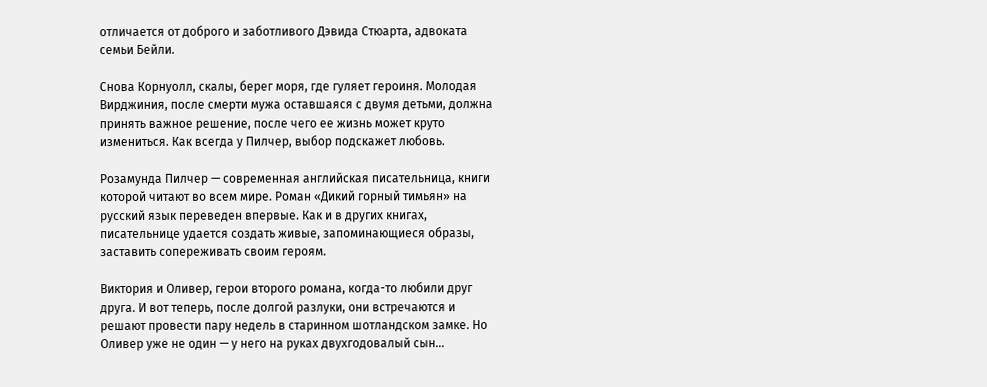отличается от доброго и заботливого Дэвида Стюарта, адвоката семьи Бейли.

Снова Корнуолл, скалы, берег моря, где гуляет героиня. Молодая Вирджиния, после смерти мужа оставшаяся с двумя детьми, должна принять важное решение, после чего ее жизнь может круто измениться. Как всегда у Пилчер, выбор подскажет любовь.

Розамунда Пилчер — современная английская писательница, книги которой читают во всем мире. Роман «Дикий горный тимьян» на русский язык переведен впервые. Как и в других книгах, писательнице удается создать живые, запоминающиеся образы, заставить сопереживать своим героям.

Виктория и Оливер, герои второго романа, когда-то любили друг друга. И вот теперь, после долгой разлуки, они встречаются и решают провести пару недель в старинном шотландском замке. Но Оливер уже не один — у него на руках двухгодовалый сын…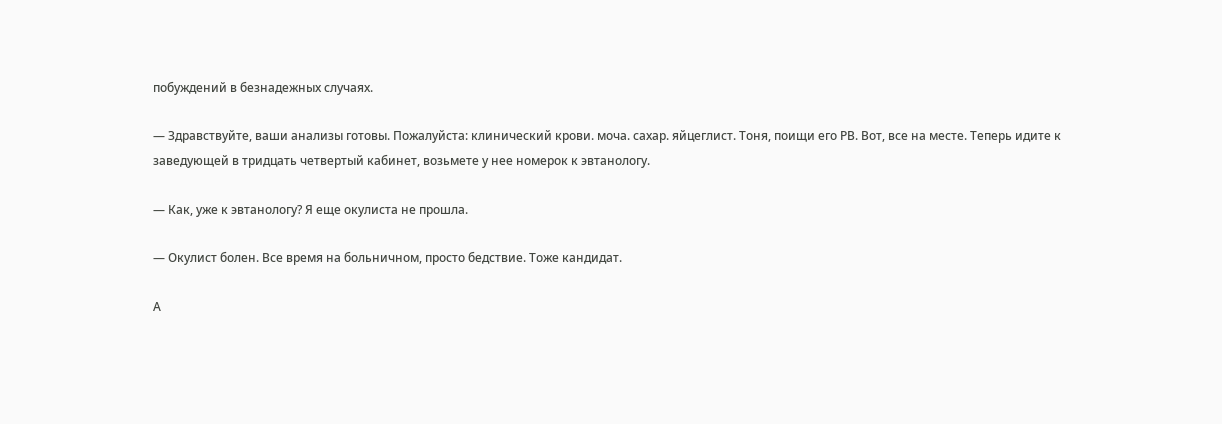побуждений в безнадежных случаях.

— Здравствуйте, ваши анализы готовы. Пожалуйста: клинический крови. моча. сахар. яйцеглист. Тоня, поищи его РВ. Вот, все на месте. Теперь идите к заведующей в тридцать четвертый кабинет, возьмете у нее номерок к эвтанологу.

— Как, уже к эвтанологу? Я еще окулиста не прошла.

— Окулист болен. Все время на больничном, просто бедствие. Тоже кандидат.

А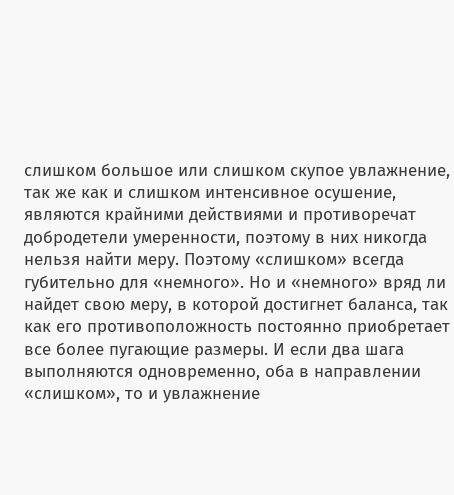слишком большое или слишком скупое увлажнение, так же как и слишком интенсивное осушение, являются крайними действиями и противоречат добродетели умеренности, поэтому в них никогда нельзя найти меру. Поэтому «слишком» всегда губительно для «немного». Но и «немного» вряд ли найдет свою меру, в которой достигнет баланса, так как его противоположность постоянно приобретает все более пугающие размеры. И если два шага выполняются одновременно, оба в направлении «слишком», то и увлажнение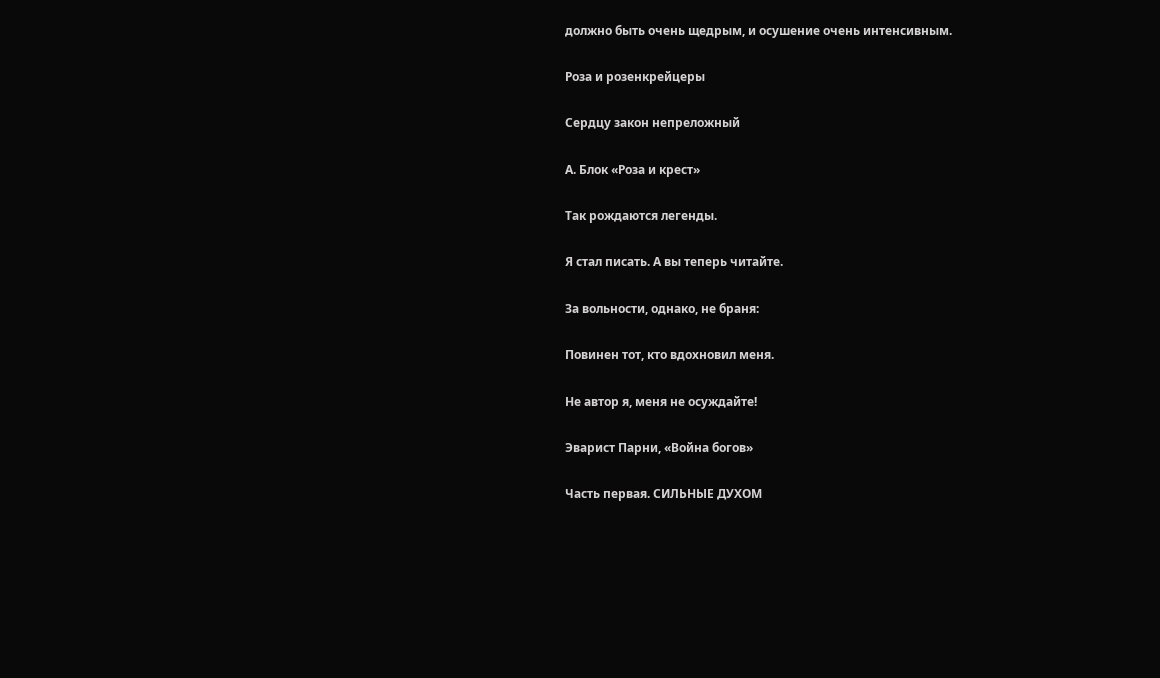должно быть очень щедрым, и осушение очень интенсивным.

Роза и розенкрейцеры

Сердцу закон непреложный

А. Блок «Роза и крест»

Так рождаются легенды.

Я стал писать. А вы теперь читайте.

За вольности, однако, не браня:

Повинен тот, кто вдохновил меня.

Не автор я, меня не осуждайте!

Эварист Парни, «Война богов»

Часть первая. СИЛЬНЫЕ ДУХОМ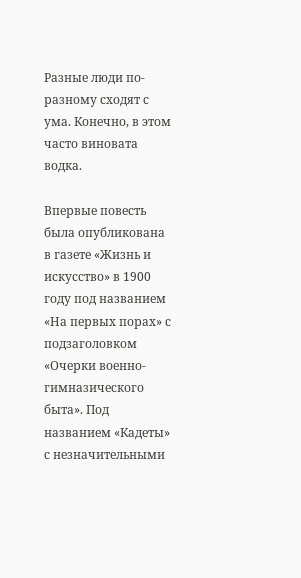Разные люди по-разному сходят с ума. Конечно, в этом часто виновата водка.

Впервые повесть была опубликована в газете «Жизнь и искусство» в 1900 году под названием «На первых порах» с подзаголовком «Очерки военно-гимназического быта». Под названием «Кадеты» с незначительными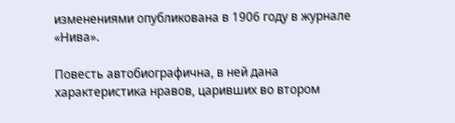изменениями опубликована в 1906 году в журнале «Нива».

Повесть автобиографична, в ней дана характеристика нравов, царивших во втором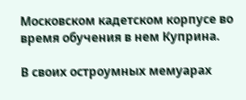Московском кадетском корпусе во время обучения в нем Куприна.

В своих остроумных мемуарах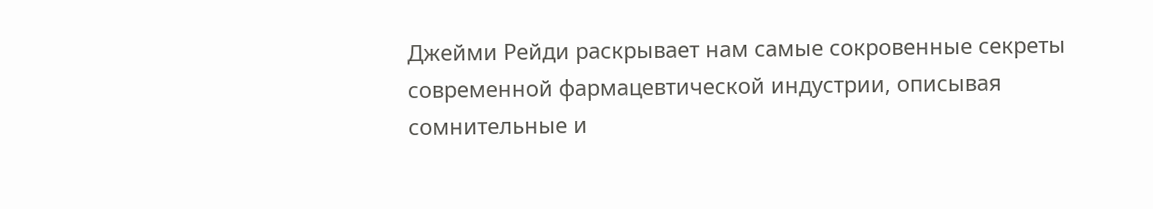Джейми Рейди раскрывает нам самые сокровенные секреты современной фармацевтической индустрии, описывая сомнительные и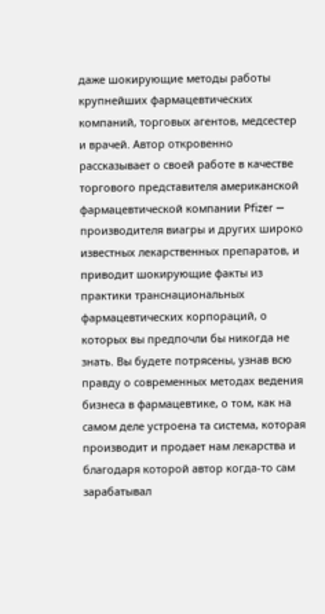даже шокирующие методы работы крупнейших фармацевтических компаний, торговых агентов, медсестер и врачей. Автор откровенно рассказывает о своей работе в качестве торгового представителя американской фармацевтической компании Pfizer — производителя виагры и других широко известных лекарственных препаратов, и приводит шокирующие факты из практики транснациональных фармацевтических корпораций, о которых вы предпочли бы никогда не знать. Вы будете потрясены, узнав всю правду о современных методах ведения бизнеса в фармацевтике, о том, как на самом деле устроена та система, которая производит и продает нам лекарства и благодаря которой автор когда-то сам зарабатывал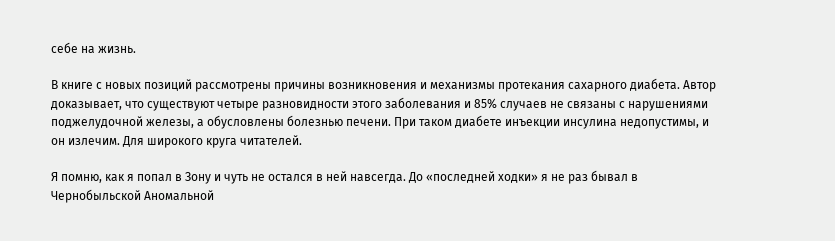себе на жизнь.

В книге с новых позиций рассмотрены причины возникновения и механизмы протекания сахарного диабета. Автор доказывает, что существуют четыре разновидности этого заболевания и 85% случаев не связаны с нарушениями поджелудочной железы, а обусловлены болезнью печени. При таком диабете инъекции инсулина недопустимы, и он излечим. Для широкого круга читателей.

Я помню, как я попал в Зону и чуть не остался в ней навсегда. До «последней ходки» я не раз бывал в Чернобыльской Аномальной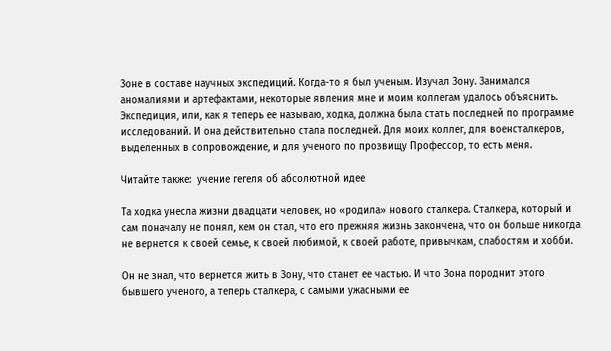Зоне в составе научных экспедиций. Когда-то я был ученым. Изучал Зону. Занимался аномалиями и артефактами, некоторые явления мне и моим коллегам удалось объяснить. Экспедиция, или, как я теперь ее называю, ходка, должна была стать последней по программе исследований. И она действительно стала последней. Для моих коллег, для военсталкеров, выделенных в сопровождение, и для ученого по прозвищу Профессор, то есть меня.

Читайте также:  учение гегеля об абсолютной идее

Та ходка унесла жизни двадцати человек, но «родила» нового сталкера. Сталкера, который и сам поначалу не понял, кем он стал, что его прежняя жизнь закончена, что он больше никогда не вернется к своей семье, к своей любимой, к своей работе, привычкам, слабостям и хобби.

Он не знал, что вернется жить в Зону, что станет ее частью. И что Зона породнит этого бывшего ученого, а теперь сталкера, с самыми ужасными ее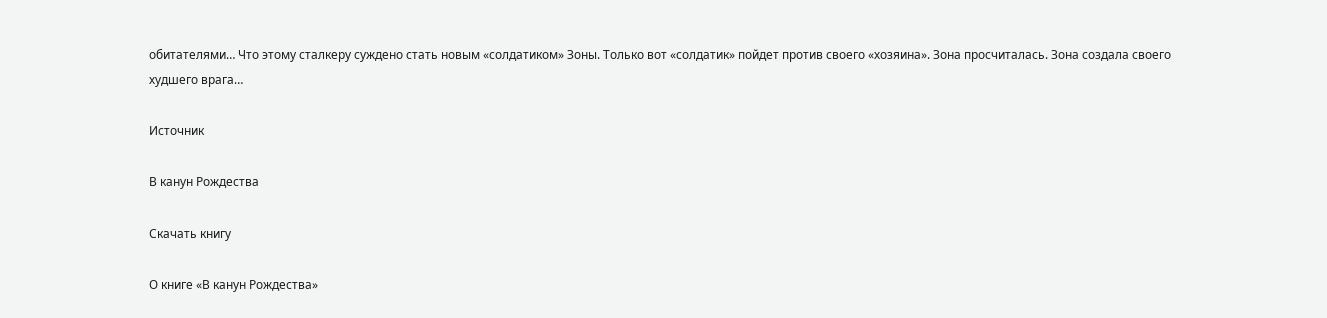обитателями… Что этому сталкеру суждено стать новым «солдатиком» Зоны. Только вот «солдатик» пойдет против своего «хозяина». Зона просчиталась. Зона создала своего худшего врага…

Источник

В канун Рождества

Скачать книгу

О книге «В канун Рождества»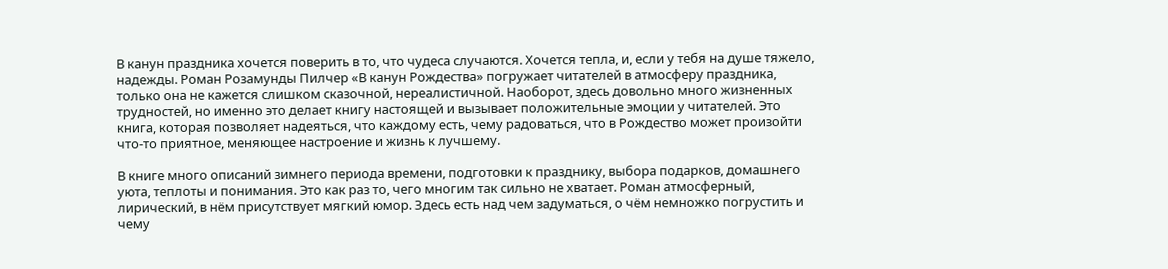В канун праздника хочется поверить в то, что чудеса случаются. Хочется тепла, и, если у тебя на душе тяжело, надежды. Роман Розамунды Пилчер «В канун Рождества» погружает читателей в атмосферу праздника, только она не кажется слишком сказочной, нереалистичной. Наоборот, здесь довольно много жизненных трудностей, но именно это делает книгу настоящей и вызывает положительные эмоции у читателей. Это книга, которая позволяет надеяться, что каждому есть, чему радоваться, что в Рождество может произойти что-то приятное, меняющее настроение и жизнь к лучшему.

В книге много описаний зимнего периода времени, подготовки к празднику, выбора подарков, домашнего уюта, теплоты и понимания. Это как раз то, чего многим так сильно не хватает. Роман атмосферный, лирический, в нём присутствует мягкий юмор. Здесь есть над чем задуматься, о чём немножко погрустить и чему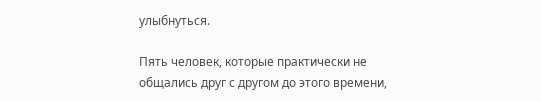улыбнуться.

Пять человек, которые практически не общались друг с другом до этого времени,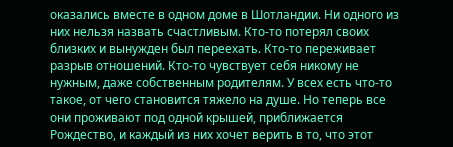оказались вместе в одном доме в Шотландии. Ни одного из них нельзя назвать счастливым. Кто-то потерял своих близких и вынужден был переехать. Кто-то переживает разрыв отношений. Кто-то чувствует себя никому не нужным, даже собственным родителям. У всех есть что-то такое, от чего становится тяжело на душе. Но теперь все они проживают под одной крышей, приближается Рождество, и каждый из них хочет верить в то, что этот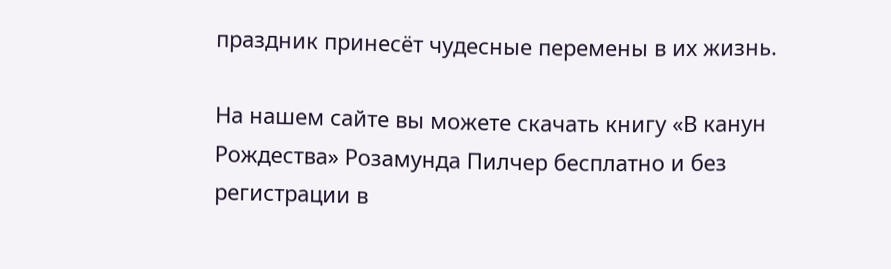праздник принесёт чудесные перемены в их жизнь.

На нашем сайте вы можете скачать книгу «В канун Рождества» Розамунда Пилчер бесплатно и без регистрации в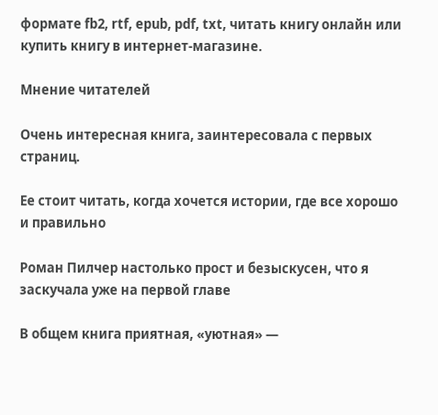формате fb2, rtf, epub, pdf, txt, читать книгу онлайн или купить книгу в интернет-магазине.

Мнение читателей

Очень интересная книга, заинтересовала с первых страниц.

Ее стоит читать, когда хочется истории, где все хорошо и правильно

Роман Пилчер настолько прост и безыскусен, что я заскучала уже на первой главе

В общем книга приятная, «уютная» —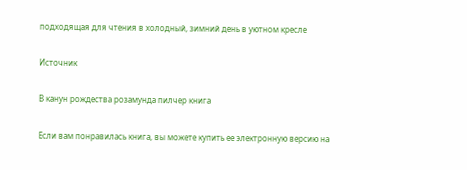подходящая для чтения в холодный, зимний день в уютном кресле

Источник

В канун рождества розамунда пилчер книга

Если вам понравилась книга, вы можете купить ее электронную версию на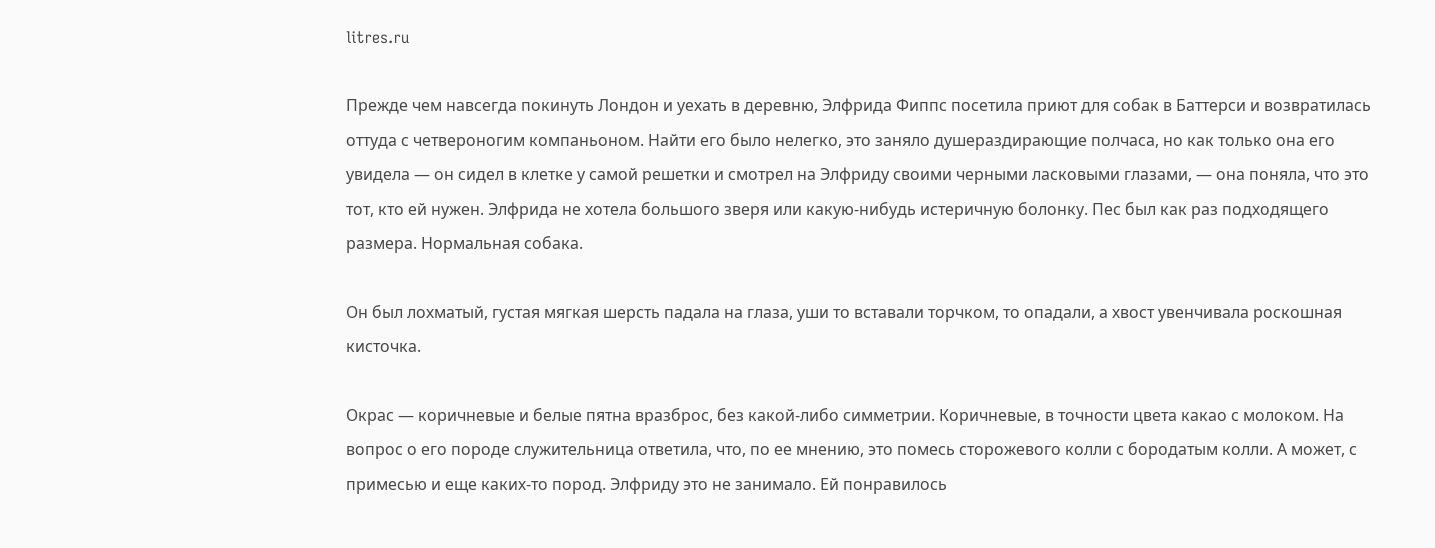litres.ru

Прежде чем навсегда покинуть Лондон и уехать в деревню, Элфрида Фиппс посетила приют для собак в Баттерси и возвратилась оттуда с четвероногим компаньоном. Найти его было нелегко, это заняло душераздирающие полчаса, но как только она его увидела — он сидел в клетке у самой решетки и смотрел на Элфриду своими черными ласковыми глазами, — она поняла, что это тот, кто ей нужен. Элфрида не хотела большого зверя или какую-нибудь истеричную болонку. Пес был как раз подходящего размера. Нормальная собака.

Он был лохматый, густая мягкая шерсть падала на глаза, уши то вставали торчком, то опадали, а хвост увенчивала роскошная кисточка.

Окрас — коричневые и белые пятна вразброс, без какой-либо симметрии. Коричневые, в точности цвета какао с молоком. На вопрос о его породе служительница ответила, что, по ее мнению, это помесь сторожевого колли с бородатым колли. А может, с примесью и еще каких-то пород. Элфриду это не занимало. Ей понравилось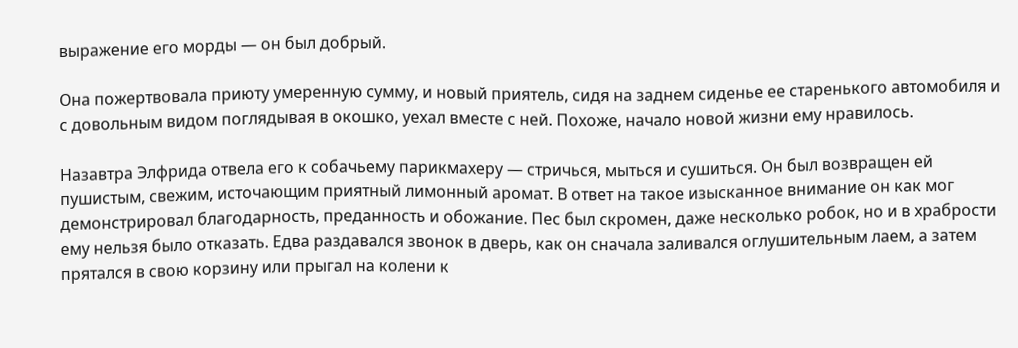выражение его морды — он был добрый.

Она пожертвовала приюту умеренную сумму, и новый приятель, сидя на заднем сиденье ее старенького автомобиля и с довольным видом поглядывая в окошко, уехал вместе с ней. Похоже, начало новой жизни ему нравилось.

Назавтра Элфрида отвела его к собачьему парикмахеру — стричься, мыться и сушиться. Он был возвращен ей пушистым, свежим, источающим приятный лимонный аромат. В ответ на такое изысканное внимание он как мог демонстрировал благодарность, преданность и обожание. Пес был скромен, даже несколько робок, но и в храбрости ему нельзя было отказать. Едва раздавался звонок в дверь, как он сначала заливался оглушительным лаем, а затем прятался в свою корзину или прыгал на колени к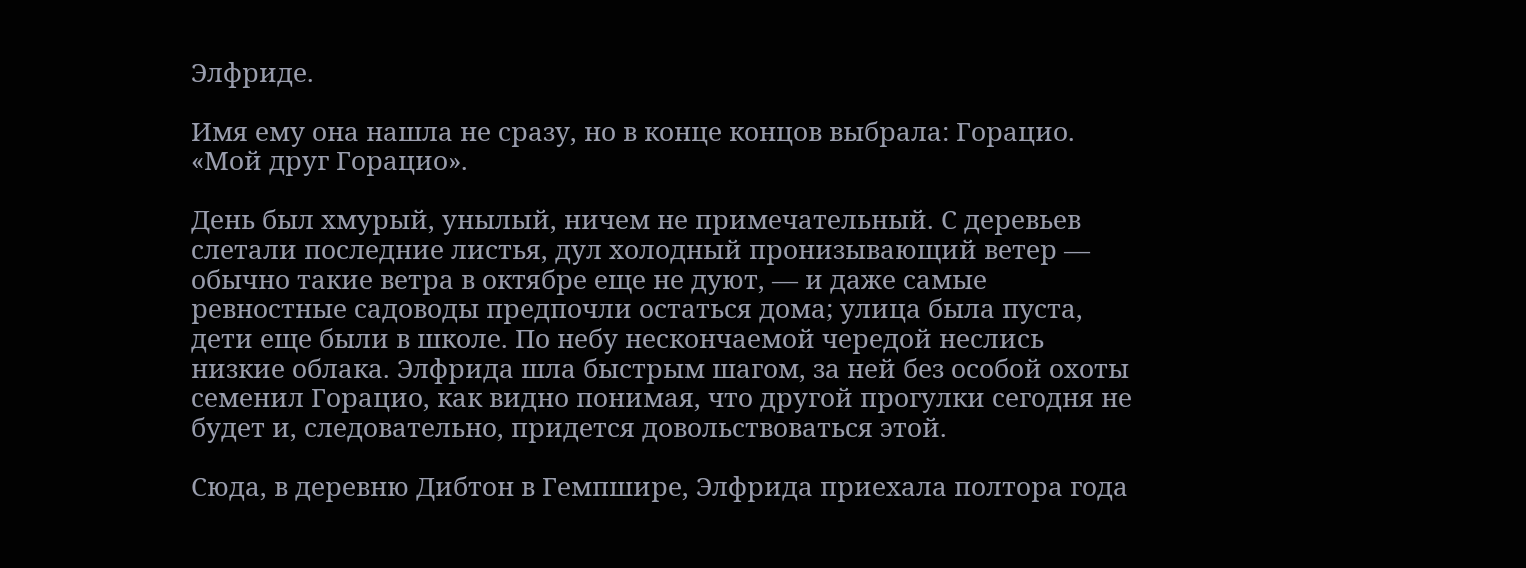Элфриде.

Имя ему она нашла не сразу, но в конце концов выбрала: Горацио. «Мой друг Горацио».

День был хмурый, унылый, ничем не примечательный. С деревьев слетали последние листья, дул холодный пронизывающий ветер — обычно такие ветра в октябре еще не дуют, — и даже самые ревностные садоводы предпочли остаться дома; улица была пуста, дети еще были в школе. По небу нескончаемой чередой неслись низкие облака. Элфрида шла быстрым шагом, за ней без особой охоты семенил Горацио, как видно понимая, что другой прогулки сегодня не будет и, следовательно, придется довольствоваться этой.

Сюда, в деревню Дибтон в Гемпшире, Элфрида приехала полтора года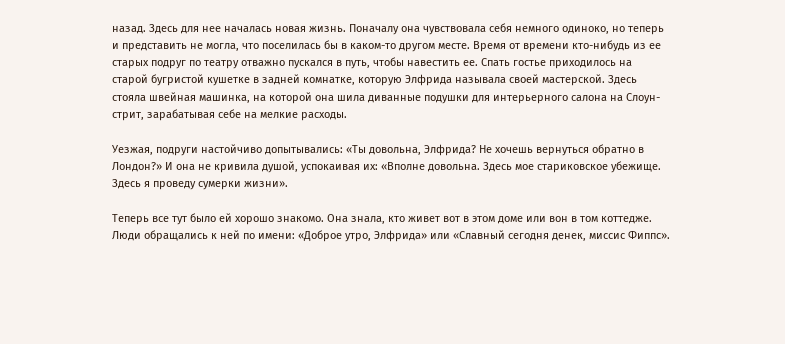назад. Здесь для нее началась новая жизнь. Поначалу она чувствовала себя немного одиноко, но теперь и представить не могла, что поселилась бы в каком-то другом месте. Время от времени кто-нибудь из ее старых подруг по театру отважно пускался в путь, чтобы навестить ее. Спать гостье приходилось на старой бугристой кушетке в задней комнатке, которую Элфрида называла своей мастерской. Здесь стояла швейная машинка, на которой она шила диванные подушки для интерьерного салона на Слоун-стрит, зарабатывая себе на мелкие расходы.

Уезжая, подруги настойчиво допытывались: «Ты довольна, Элфрида? Не хочешь вернуться обратно в Лондон?» И она не кривила душой, успокаивая их: «Вполне довольна. Здесь мое стариковское убежище. Здесь я проведу сумерки жизни».

Теперь все тут было ей хорошо знакомо. Она знала, кто живет вот в этом доме или вон в том коттедже. Люди обращались к ней по имени: «Доброе утро, Элфрида» или «Славный сегодня денек, миссис Фиппс».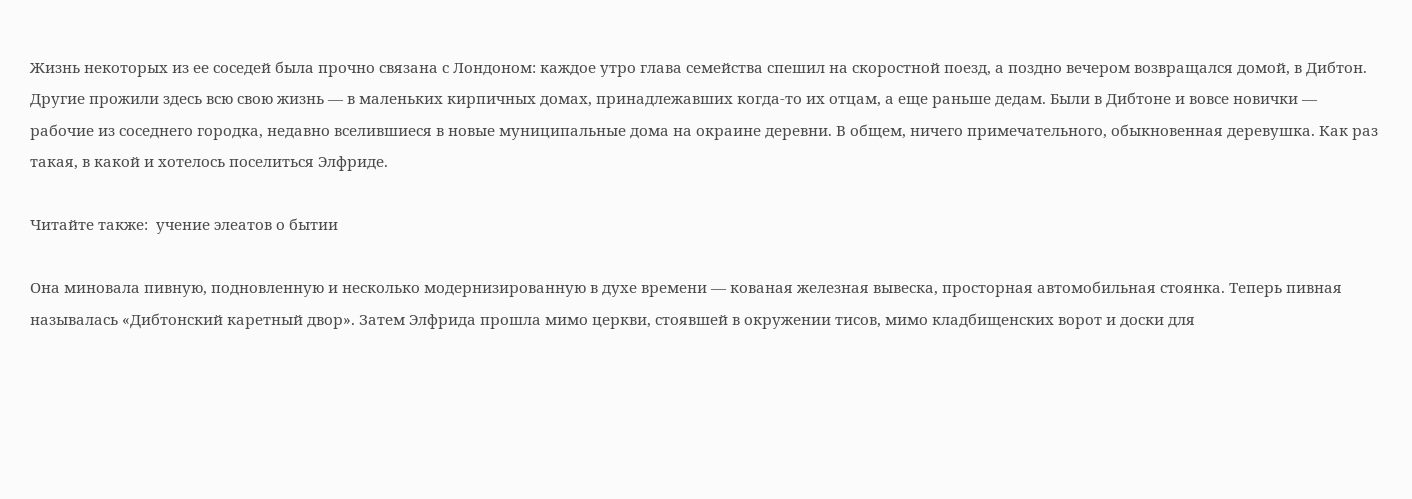Жизнь некоторых из ее соседей была прочно связана с Лондоном: каждое утро глава семейства спешил на скоростной поезд, а поздно вечером возвращался домой, в Дибтон. Другие прожили здесь всю свою жизнь — в маленьких кирпичных домах, принадлежавших когда-то их отцам, а еще раньше дедам. Были в Дибтоне и вовсе новички — рабочие из соседнего городка, недавно вселившиеся в новые муниципальные дома на окраине деревни. В общем, ничего примечательного, обыкновенная деревушка. Как раз такая, в какой и хотелось поселиться Элфриде.

Читайте также:  учение элеатов о бытии

Она миновала пивную, подновленную и несколько модернизированную в духе времени — кованая железная вывеска, просторная автомобильная стоянка. Теперь пивная называлась «Дибтонский каретный двор». Затем Элфрида прошла мимо церкви, стоявшей в окружении тисов, мимо кладбищенских ворот и доски для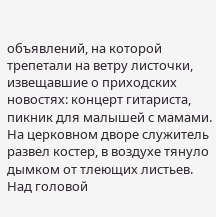объявлений, на которой трепетали на ветру листочки, извещавшие о приходских новостях: концерт гитариста, пикник для малышей с мамами. На церковном дворе служитель развел костер, в воздухе тянуло дымком от тлеющих листьев. Над головой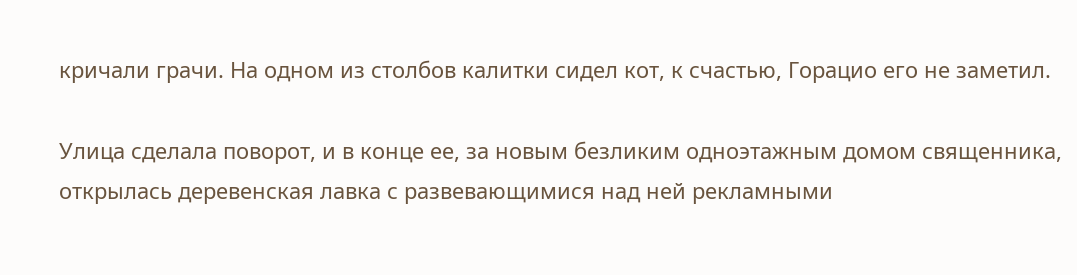кричали грачи. На одном из столбов калитки сидел кот, к счастью, Горацио его не заметил.

Улица сделала поворот, и в конце ее, за новым безликим одноэтажным домом священника, открылась деревенская лавка с развевающимися над ней рекламными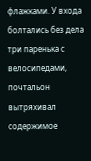флажками. У входа болтались без дела три паренька с велосипедами, почтальон вытряхивал содержимое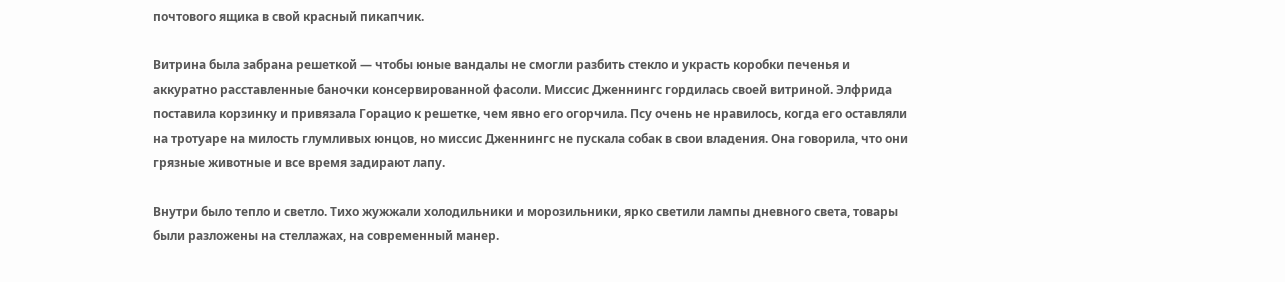почтового ящика в свой красный пикапчик.

Витрина была забрана решеткой — чтобы юные вандалы не смогли разбить стекло и украсть коробки печенья и аккуратно расставленные баночки консервированной фасоли. Миссис Дженнингс гордилась своей витриной. Элфрида поставила корзинку и привязала Горацио к решетке, чем явно его огорчила. Псу очень не нравилось, когда его оставляли на тротуаре на милость глумливых юнцов, но миссис Дженнингс не пускала собак в свои владения. Она говорила, что они грязные животные и все время задирают лапу.

Внутри было тепло и светло. Тихо жужжали холодильники и морозильники, ярко светили лампы дневного света, товары были разложены на стеллажах, на современный манер.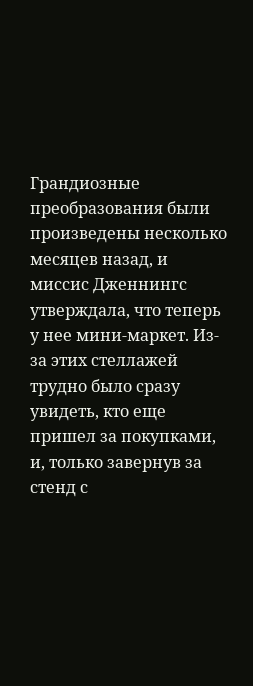Грандиозные преобразования были произведены несколько месяцев назад, и миссис Дженнингс утверждала, что теперь у нее мини-маркет. Из-за этих стеллажей трудно было сразу увидеть, кто еще пришел за покупками, и, только завернув за стенд с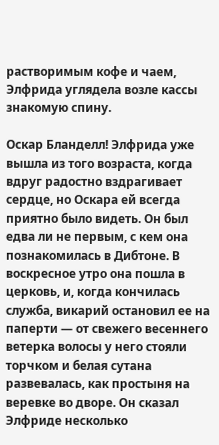растворимым кофе и чаем, Элфрида углядела возле кассы знакомую спину.

Оскар Бланделл! Элфрида уже вышла из того возраста, когда вдруг радостно вздрагивает сердце, но Оскара ей всегда приятно было видеть. Он был едва ли не первым, с кем она познакомилась в Дибтоне. В воскресное утро она пошла в церковь, и, когда кончилась служба, викарий остановил ее на паперти — от свежего весеннего ветерка волосы у него стояли торчком и белая сутана развевалась, как простыня на веревке во дворе. Он сказал Элфриде несколько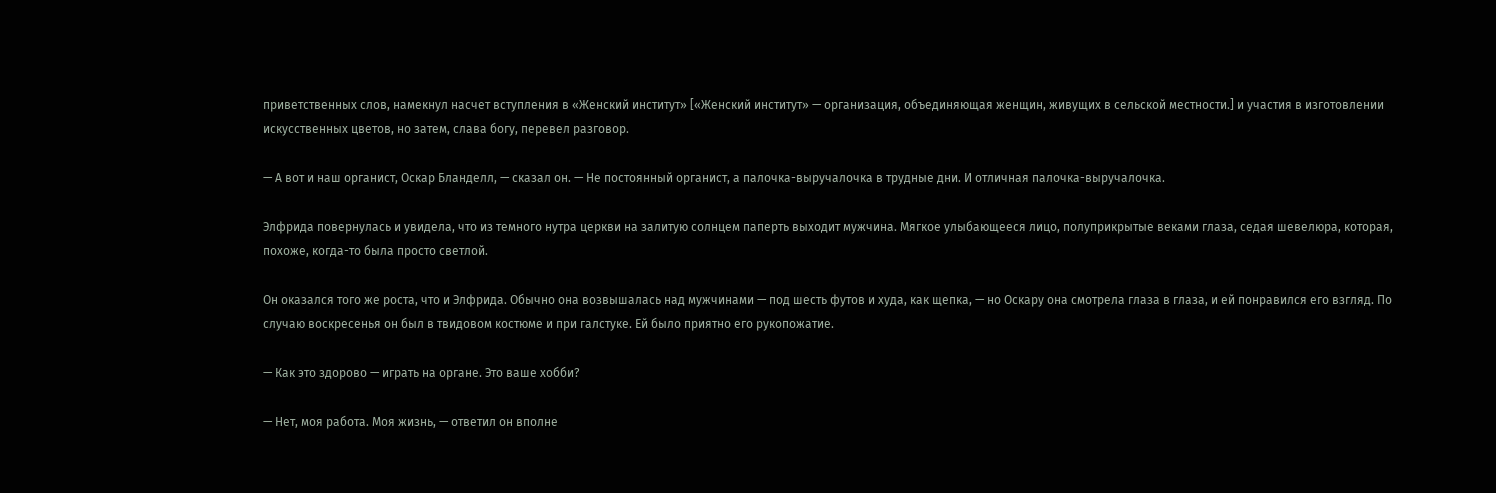приветственных слов, намекнул насчет вступления в «Женский институт» [«Женский институт» — организация, объединяющая женщин, живущих в сельской местности.] и участия в изготовлении искусственных цветов, но затем, слава богу, перевел разговор.

— А вот и наш органист, Оскар Бланделл, — сказал он. — Не постоянный органист, а палочка-выручалочка в трудные дни. И отличная палочка-выручалочка.

Элфрида повернулась и увидела, что из темного нутра церкви на залитую солнцем паперть выходит мужчина. Мягкое улыбающееся лицо, полуприкрытые веками глаза, седая шевелюра, которая, похоже, когда-то была просто светлой.

Он оказался того же роста, что и Элфрида. Обычно она возвышалась над мужчинами — под шесть футов и худа, как щепка, — но Оскару она смотрела глаза в глаза, и ей понравился его взгляд. По случаю воскресенья он был в твидовом костюме и при галстуке. Ей было приятно его рукопожатие.

— Как это здорово — играть на органе. Это ваше хобби?

— Нет, моя работа. Моя жизнь, — ответил он вполне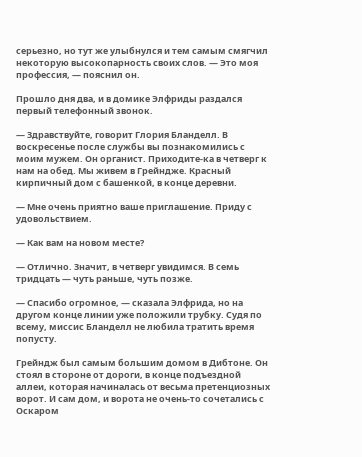серьезно, но тут же улыбнулся и тем самым смягчил некоторую высокопарность своих слов. — Это моя профессия, — пояснил он.

Прошло дня два, и в домике Элфриды раздался первый телефонный звонок.

— Здравствуйте, говорит Глория Бланделл. В воскресенье после службы вы познакомились с моим мужем. Он органист. Приходите-ка в четверг к нам на обед. Мы живем в Грейндже. Красный кирпичный дом с башенкой, в конце деревни.

— Мне очень приятно ваше приглашение. Приду с удовольствием.

— Как вам на новом месте?

— Отлично. Значит, в четверг увидимся. В семь тридцать — чуть раньше, чуть позже.

— Спасибо огромное, — сказала Элфрида, но на другом конце линии уже положили трубку. Судя по всему, миссис Бланделл не любила тратить время попусту.

Грейндж был самым большим домом в Дибтоне. Он стоял в стороне от дороги, в конце подъездной аллеи, которая начиналась от весьма претенциозных ворот. И сам дом, и ворота не очень-то сочетались с Оскаром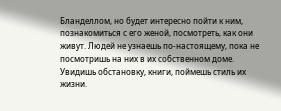Бланделлом, но будет интересно пойти к ним, познакомиться с его женой, посмотреть, как они живут. Людей не узнаешь по-настоящему, пока не посмотришь на них в их собственном доме. Увидишь обстановку, книги, поймешь стиль их жизни.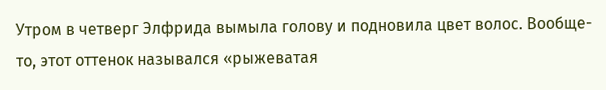Утром в четверг Элфрида вымыла голову и подновила цвет волос. Вообще-то, этот оттенок назывался «рыжеватая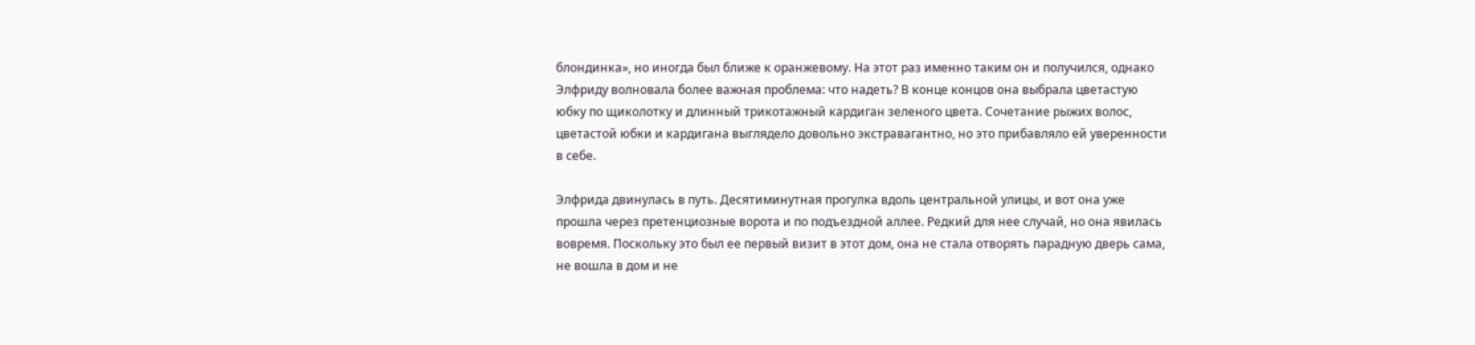блондинка», но иногда был ближе к оранжевому. На этот раз именно таким он и получился, однако Элфриду волновала более важная проблема: что надеть? В конце концов она выбрала цветастую юбку по щиколотку и длинный трикотажный кардиган зеленого цвета. Сочетание рыжих волос, цветастой юбки и кардигана выглядело довольно экстравагантно, но это прибавляло ей уверенности в себе.

Элфрида двинулась в путь. Десятиминутная прогулка вдоль центральной улицы, и вот она уже прошла через претенциозные ворота и по подъездной аллее. Редкий для нее случай, но она явилась вовремя. Поскольку это был ее первый визит в этот дом, она не стала отворять парадную дверь сама, не вошла в дом и не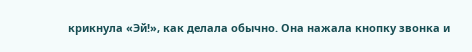крикнула «Эй!», как делала обычно. Она нажала кнопку звонка и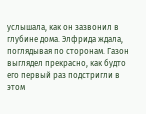услышала, как он зазвонил в глубине дома. Элфрида ждала, поглядывая по сторонам. Газон выглядел прекрасно, как будто его первый раз подстригли в этом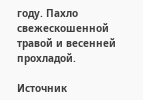году. Пахло свежескошенной травой и весенней прохладой.

Источник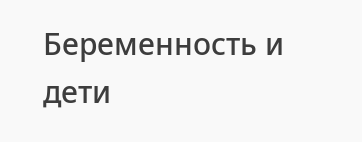Беременность и дети